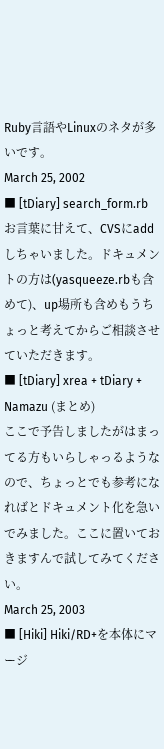Ruby言語やLinuxのネタが多いです。
March 25, 2002
■ [tDiary] search_form.rb
お言葉に甘えて、CVSにaddしちゃいました。ドキュメントの方は(yasqueeze.rbも含めて)、up場所も含めもうちょっと考えてからご相談させていただきます。
■ [tDiary] xrea + tDiary + Namazu (まとめ)
ここで予告しましたがはまってる方もいらしゃっるようなので、ちょっとでも参考になればとドキュメント化を急いでみました。ここに置いておきますんで試してみてください。
March 25, 2003
■ [Hiki] Hiki/RD+を本体にマージ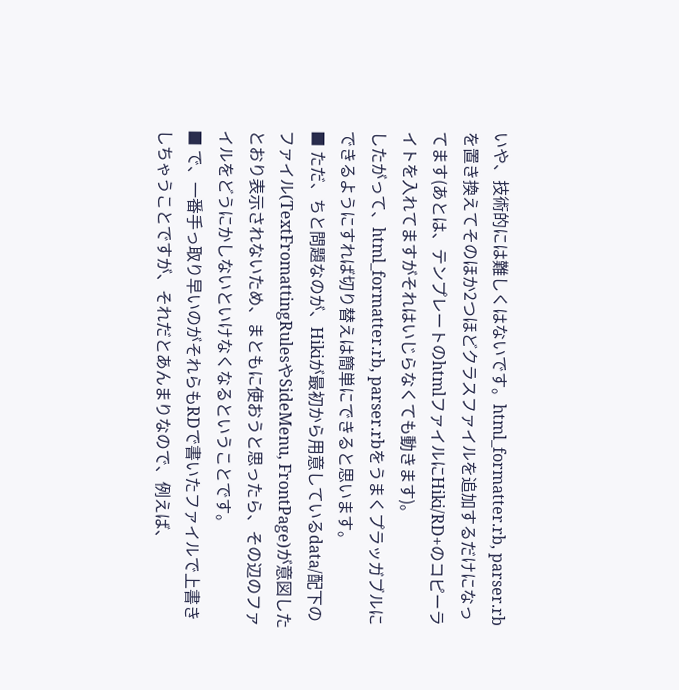いや、技術的には難しくはないです。html_formatter.rb, parser.rbを置き換えてそのほか2つほどクラスファイルを追加するだけになってます(あとは、テンプレートのhtmlファイルにHiki/RD+のコピーライトを入れてますがそれはいじらなくても動きます)。
したがって、html_formatter.rb, parser.rbをうまくプラッガブルにできるようにすれば切り替えは簡単にできると思います。
■ ただ、ちと問題なのが、Hikiが最初から用意しているdata/配下のファイル(TextFromattingRulesやSideMenu, FrontPage)が意図したとおり表示されないため、まともに使おうと思ったら、その辺のファイルをどうにかしないといけなくなるということです。
■ で、一番手っ取り早いのがそれらもRDで書いたファイルで上書きしちゃうことですが、それだとあんまりなので、例えば、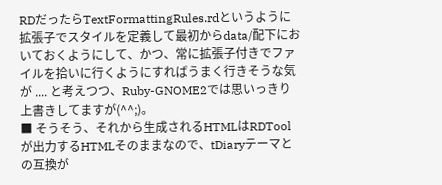RDだったらTextFormattingRules.rdというように拡張子でスタイルを定義して最初からdata/配下においておくようにして、かつ、常に拡張子付きでファイルを拾いに行くようにすればうまく行きそうな気が .... と考えつつ、Ruby-GNOME2では思いっきり上書きしてますが(^^;)。
■ そうそう、それから生成されるHTMLはRDToolが出力するHTMLそのままなので、tDiaryテーマとの互換が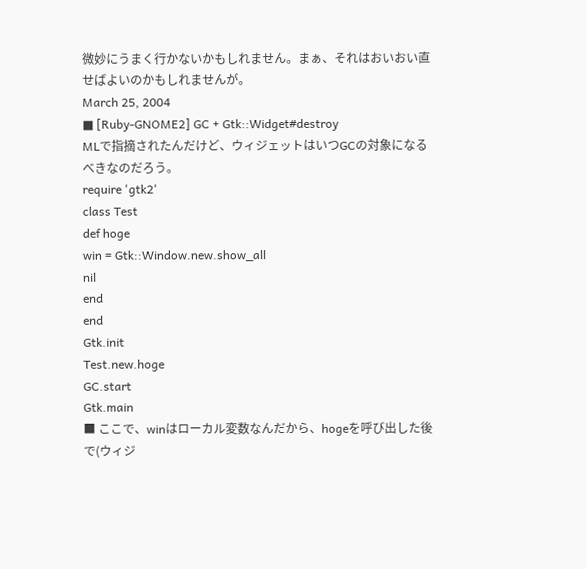微妙にうまく行かないかもしれません。まぁ、それはおいおい直せばよいのかもしれませんが。
March 25, 2004
■ [Ruby-GNOME2] GC + Gtk::Widget#destroy
MLで指摘されたんだけど、ウィジェットはいつGCの対象になるべきなのだろう。
require 'gtk2'
class Test
def hoge
win = Gtk::Window.new.show_all
nil
end
end
Gtk.init
Test.new.hoge
GC.start
Gtk.main
■ ここで、winはローカル変数なんだから、hogeを呼び出した後で(ウィジ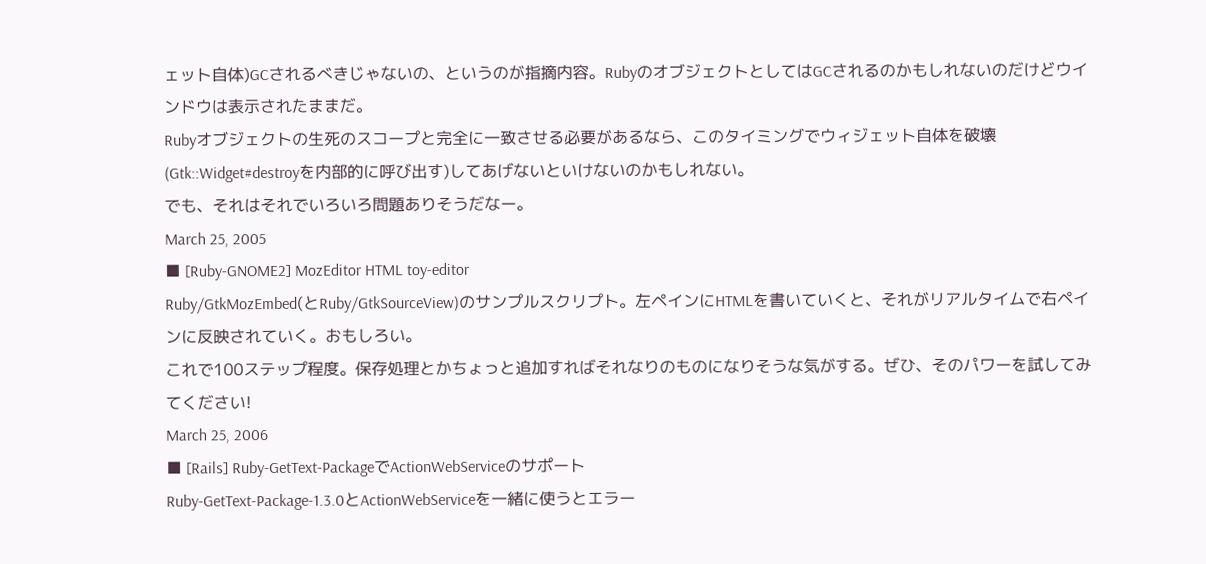ェット自体)GCされるべきじゃないの、というのが指摘内容。RubyのオブジェクトとしてはGCされるのかもしれないのだけどウインドウは表示されたままだ。
Rubyオブジェクトの生死のスコープと完全に一致させる必要があるなら、このタイミングでウィジェット自体を破壊(Gtk::Widget#destroyを内部的に呼び出す)してあげないといけないのかもしれない。
でも、それはそれでいろいろ問題ありそうだなー。
March 25, 2005
■ [Ruby-GNOME2] MozEditor HTML toy-editor
Ruby/GtkMozEmbed(とRuby/GtkSourceView)のサンプルスクリプト。左ペインにHTMLを書いていくと、それがリアルタイムで右ペインに反映されていく。おもしろい。
これで100ステップ程度。保存処理とかちょっと追加すればそれなりのものになりそうな気がする。ぜひ、そのパワーを試してみてください!
March 25, 2006
■ [Rails] Ruby-GetText-PackageでActionWebServiceのサポート
Ruby-GetText-Package-1.3.0とActionWebServiceを一緒に使うとエラー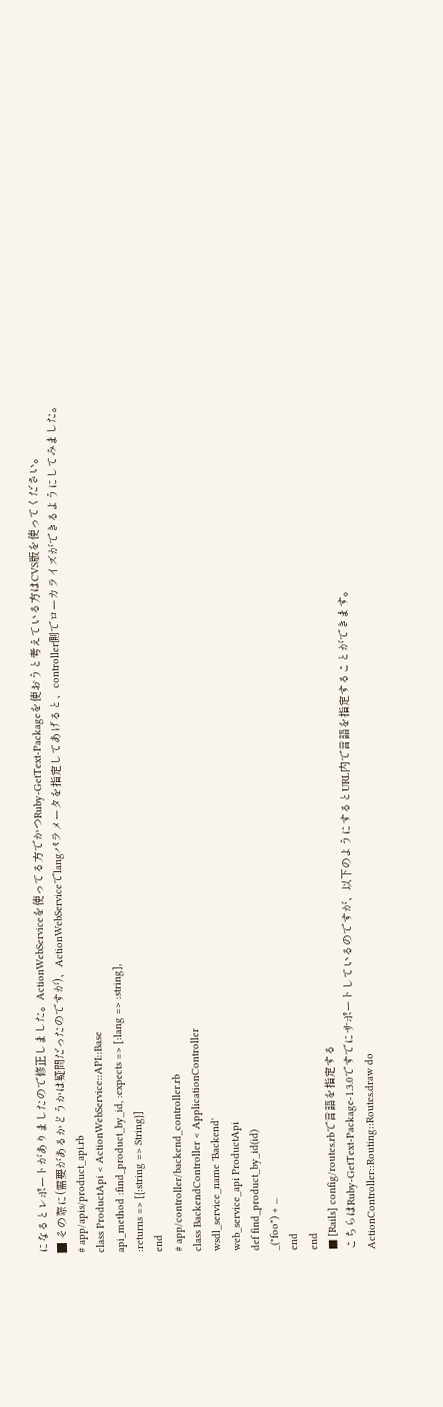になるとレポートがありましたので修正しました。ActionWebServiceを使ってる方でかつRuby-GetText-Packageを使おうと考えている方はCVS版を使ってください。
■ その際に(需要があるかどうかは疑問だったのですが)、ActionWebServiceでlangパラメータを指定してあげると、controller側でローカライズができるようにしてみました。
# app/apis/product_api.rb
class ProductApi < ActionWebService::API::Base
api_method :find_product_by_id, :expects => [:lang => :string],
:returns => [{:string => String}]
end
# app/controller/backend_controller.rb
class BackendController < ApplicationController
wsdl_service_name 'Backend'
web_service_api ProductApi
def find_product_by_id(id)
_("foo") + ...
end
end
■ [Rails] config/routes.rbで言語を指定する
こちらはRuby-GetText-Package-1.3.0ですでにサポートしているのですが、以下のようにするとURL内で言語を指定することができます。
ActionController::Routing::Routes.draw do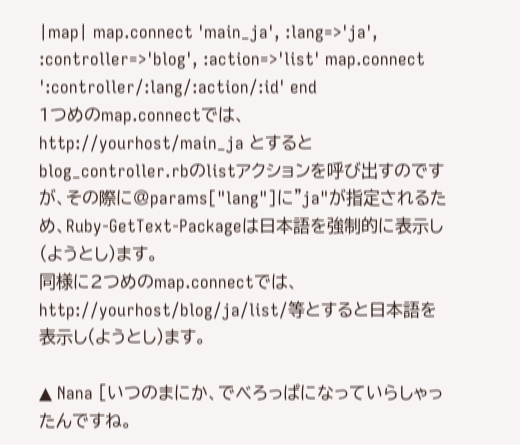|map| map.connect 'main_ja', :lang=>'ja', :controller=>'blog', :action=>'list' map.connect ':controller/:lang/:action/:id' end
1つめのmap.connectでは、http://yourhost/main_ja とするとblog_controller.rbのlistアクションを呼び出すのですが、その際に@params["lang"]に"ja"が指定されるため、Ruby-GetText-Packageは日本語を強制的に表示し(ようとし)ます。
同様に2つめのmap.connectでは、http://yourhost/blog/ja/list/等とすると日本語を表示し(ようとし)ます。

▲ Nana [いつのまにか、でべろっぱになっていらしゃったんですね。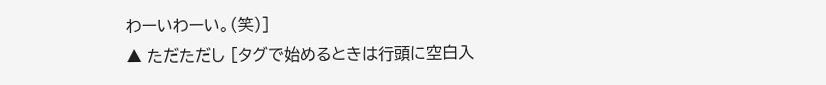わーいわーい。(笑)]
▲ ただただし [タグで始めるときは行頭に空白入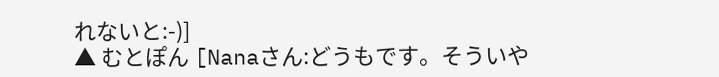れないと:-)]
▲ むとぽん [Nanaさん:どうもです。そういや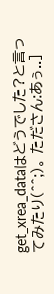get_xrea_dataはどうでした?と言ってみたり(^^;)。 たださん:あぅ..]